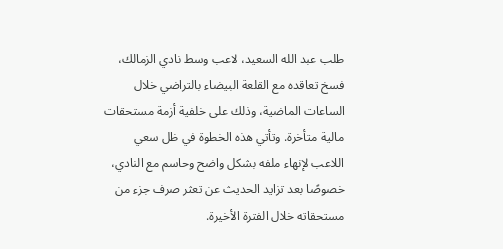طلب عبد الله السعيد، لاعب وسط نادي الزمالك، فسخ تعاقده مع القلعة البيضاء بالتراضي خلال الساعات الماضية، وذلك على خلفية أزمة مستحقات مالية متأخرة. وتأتي هذه الخطوة في ظل سعي اللاعب لإنهاء ملفه بشكل واضح وحاسم مع النادي، خصوصًا بعد تزايد الحديث عن تعثر صرف جزء من مستحقاته خلال الفترة الأخيرة.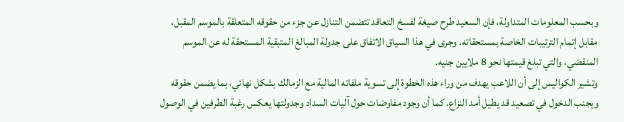وبحسب المعلومات المتداولة، فإن السعيد طرح صيغة لفسخ التعاقد تتضمن التنازل عن جزء من حقوقه المتعلقة بالموسم المقبل، مقابل إتمام الترتيبات الخاصة بمستحقاته. وجرى في هذا السياق الاتفاق على جدولة المبالغ المتبقية المستحقة له عن الموسم المنقضي، والتي تبلغ قيمتها نحو 8 ملايين جنيه.
وتشير الكواليس إلى أن اللاعب يهدف من وراء هذه الخطوة إلى تسوية ملفاته المالية مع الزمالك بشكل نهائي، بما يضمن حقوقه ويجنب الدخول في تصعيد قد يطيل أمد النزاع. كما أن وجود مفاوضات حول آليات السداد وجدولتها يعكس رغبة الطرفين في الوصول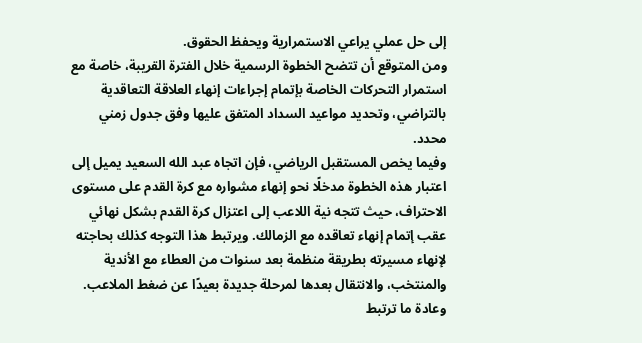إلى حل عملي يراعي الاستمرارية ويحفظ الحقوق.
ومن المتوقع أن تتضح الخطوة الرسمية خلال الفترة القريبة، خاصة مع استمرار التحركات الخاصة بإتمام إجراءات إنهاء العلاقة التعاقدية بالتراضي، وتحديد مواعيد السداد المتفق عليها وفق جدول زمني محدد.
وفيما يخص المستقبل الرياضي، فإن اتجاه عبد الله السعيد يميل إلى اعتبار هذه الخطوة مدخلًا نحو إنهاء مشواره مع كرة القدم على مستوى الاحتراف، حيث تتجه نية اللاعب إلى اعتزال كرة القدم بشكل نهائي عقب إتمام إنهاء تعاقده مع الزمالك. ويرتبط هذا التوجه كذلك بحاجته لإنهاء مسيرته بطريقة منظمة بعد سنوات من العطاء مع الأندية والمنتخب، والانتقال بعدها لمرحلة جديدة بعيدًا عن ضغط الملاعب.
وعادة ما ترتبط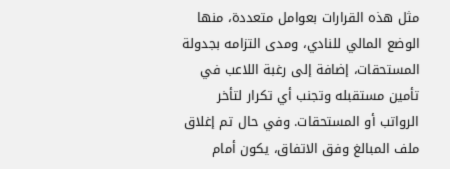مثل هذه القرارات بعوامل متعددة، منها الوضع المالي للنادي، ومدى التزامه بجدولة المستحقات، إضافة إلى رغبة اللاعب في تأمين مستقبله وتجنب أي تكرار لتأخر الرواتب أو المستحقات. وفي حال تم إغلاق ملف المبالغ وفق الاتفاق، يكون أمام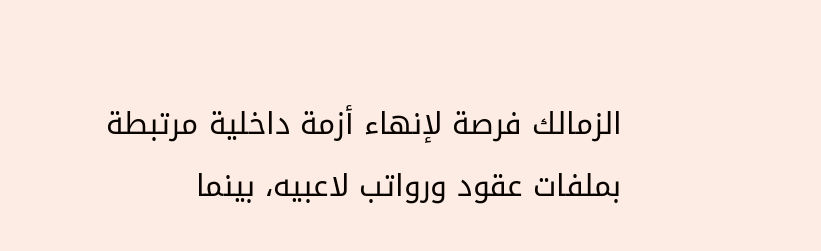الزمالك فرصة لإنهاء أزمة داخلية مرتبطة بملفات عقود ورواتب لاعبيه، بينما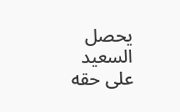يحصل السعيد على حقه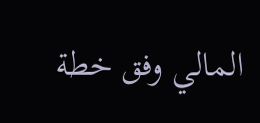المالي وفق خطة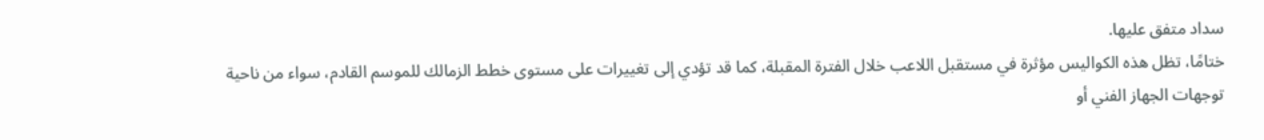سداد متفق عليها.
ختامًا، تظل هذه الكواليس مؤثرة في مستقبل اللاعب خلال الفترة المقبلة، كما قد تؤدي إلى تغييرات على مستوى خطط الزمالك للموسم القادم، سواء من ناحية توجهات الجهاز الفني أو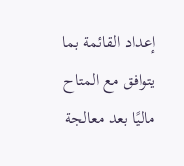إعداد القائمة بما يتوافق مع المتاح ماليًا بعد معالجة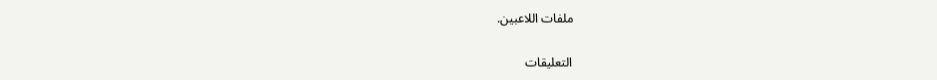ملفات اللاعبين.

التعليقات